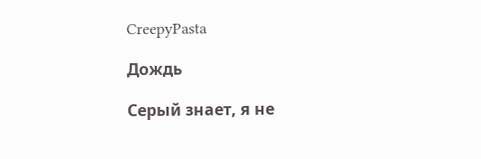CreepyPasta

Дождь

Серый знает, я не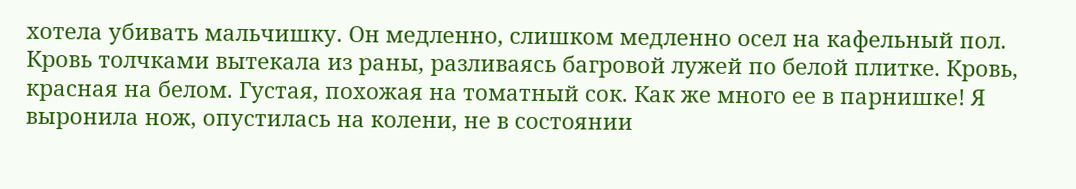хотела убивать мальчишку. Он медленно, слишком медленно осел на кафельный пол. Кровь толчками вытекала из раны, разливаясь багровой лужей по белой плитке. Кровь, красная на белом. Густая, похожая на томатный сок. Как же много ее в парнишке! Я выронила нож, опустилась на колени, не в состоянии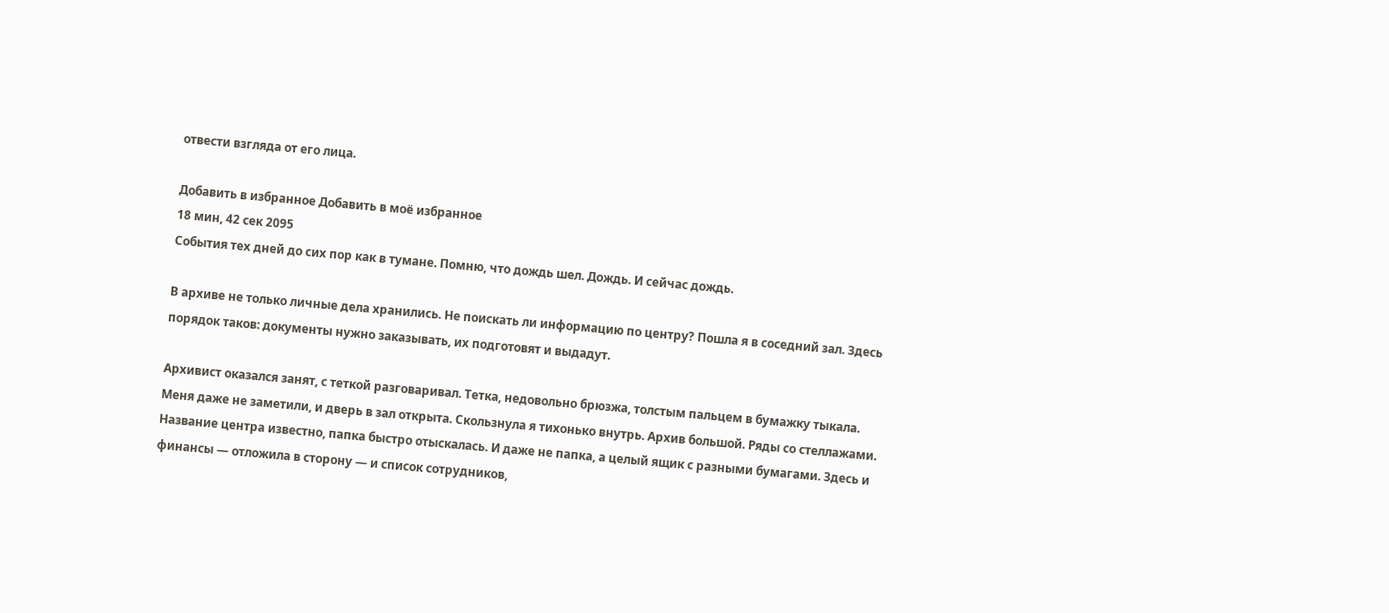отвести взгляда от его лица.

Добавить в избранное Добавить в моё избранное
18 мин, 42 сек 2095
События тех дней до сих пор как в тумане. Помню, что дождь шел. Дождь. И сейчас дождь.

В архиве не только личные дела хранились. Не поискать ли информацию по центру? Пошла я в соседний зал. Здесь порядок таков: документы нужно заказывать, их подготовят и выдадут.

Архивист оказался занят, с теткой разговаривал. Тетка, недовольно брюзжа, толстым пальцем в бумажку тыкала. Меня даже не заметили, и дверь в зал открыта. Скользнула я тихонько внутрь. Архив большой. Ряды со стеллажами. Название центра известно, папка быстро отыскалась. И даже не папка, а целый ящик с разными бумагами. Здесь и финансы — отложила в сторону — и список сотрудников,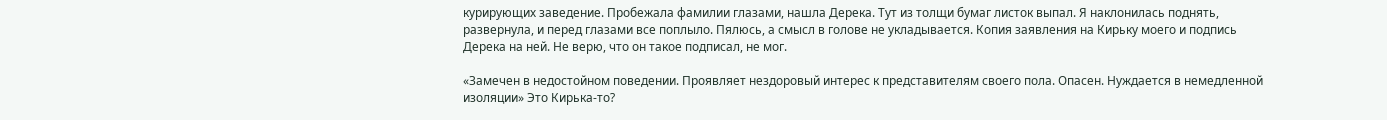курирующих заведение. Пробежала фамилии глазами, нашла Дерека. Тут из толщи бумаг листок выпал. Я наклонилась поднять, развернула, и перед глазами все поплыло. Пялюсь, а смысл в голове не укладывается. Копия заявления на Кирьку моего и подпись Дерека на ней. Не верю, что он такое подписал, не мог.

«Замечен в недостойном поведении. Проявляет нездоровый интерес к представителям своего пола. Опасен. Нуждается в немедленной изоляции» Это Кирька-то?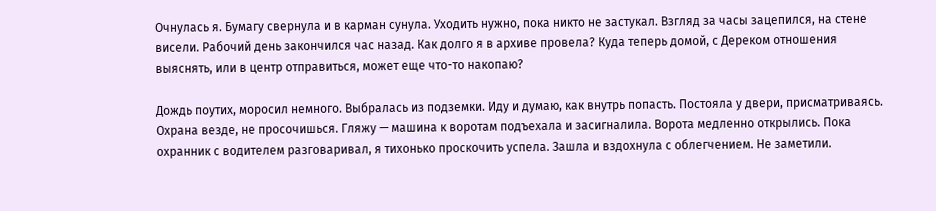Очнулась я. Бумагу свернула и в карман сунула. Уходить нужно, пока никто не застукал. Взгляд за часы зацепился, на стене висели. Рабочий день закончился час назад. Как долго я в архиве провела? Куда теперь домой, с Дереком отношения выяснять, или в центр отправиться, может еще что-то накопаю?

Дождь поутих, моросил немного. Выбралась из подземки. Иду и думаю, как внутрь попасть. Постояла у двери, присматриваясь. Охрана везде, не просочишься. Гляжу — машина к воротам подъехала и засигналила. Ворота медленно открылись. Пока охранник с водителем разговаривал, я тихонько проскочить успела. Зашла и вздохнула с облегчением. Не заметили.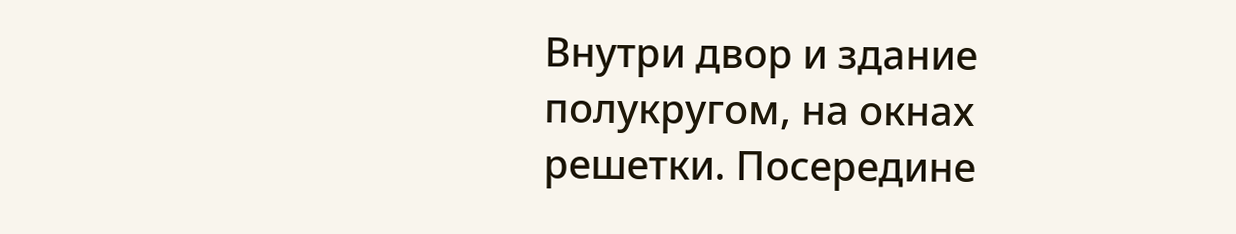Внутри двор и здание полукругом, на окнах решетки. Посередине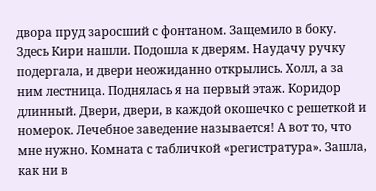двора пруд заросший с фонтаном. Защемило в боку. Здесь Кири нашли. Подошла к дверям. Наудачу ручку подергала, и двери неожиданно открылись. Холл, а за ним лестница. Поднялась я на первый этаж. Коридор длинный. Двери, двери, в каждой окошечко с решеткой и номерок. Лечебное заведение называется! А вот то, что мне нужно. Комната с табличкой «регистратура». Зашла, как ни в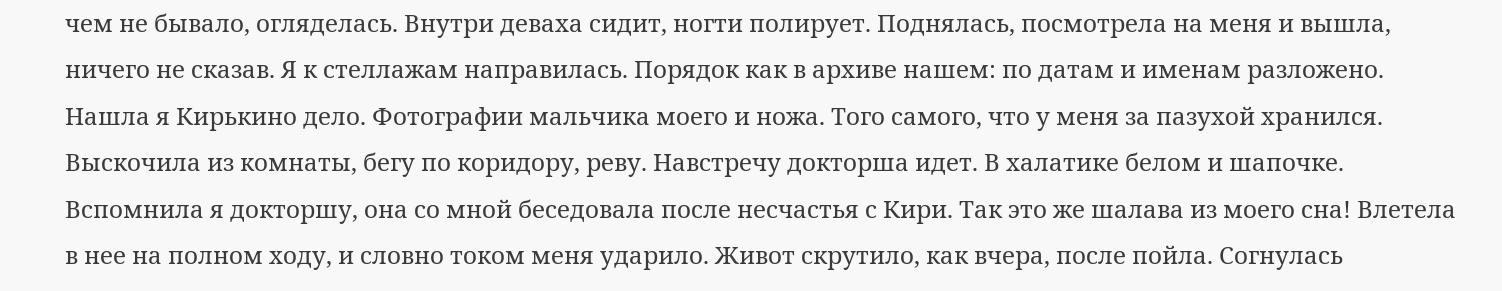чем не бывало, огляделась. Внутри деваха сидит, ногти полирует. Поднялась, посмотрела на меня и вышла, ничего не сказав. Я к стеллажам направилась. Порядок как в архиве нашем: по датам и именам разложено. Нашла я Кирькино дело. Фотографии мальчика моего и ножа. Того самого, что у меня за пазухой хранился. Выскочила из комнаты, бегу по коридору, реву. Навстречу докторша идет. В халатике белом и шапочке. Вспомнила я докторшу, она со мной беседовала после несчастья с Кири. Так это же шалава из моего сна! Влетела в нее на полном ходу, и словно током меня ударило. Живот скрутило, как вчера, после пойла. Согнулась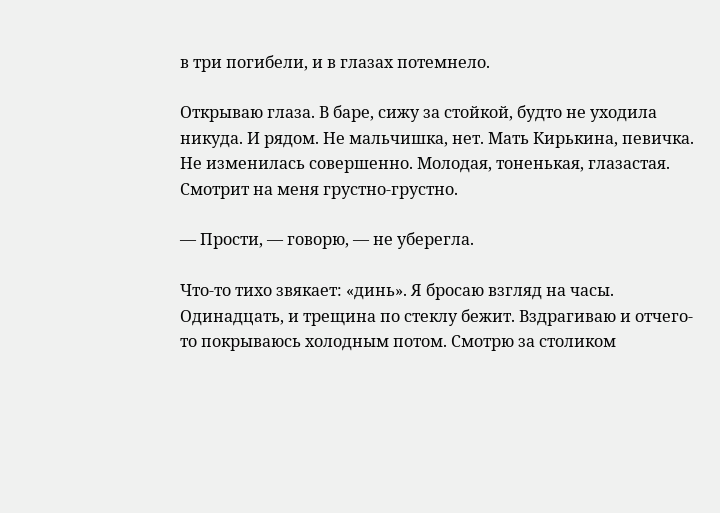в три погибели, и в глазах потемнело.

Открываю глаза. В баре, сижу за стойкой, будто не уходила никуда. И рядом. Не мальчишка, нет. Мать Кирькина, певичка. Не изменилась совершенно. Молодая, тоненькая, глазастая. Смотрит на меня грустно-грустно.

— Прости, — говорю, — не уберегла.

Что-то тихо звякает: «динь». Я бросаю взгляд на часы. Одинадцать, и трещина по стеклу бежит. Вздрагиваю и отчего-то покрываюсь холодным потом. Смотрю за столиком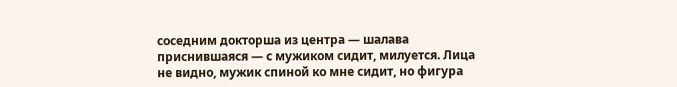соседним докторша из центра — шалава приснившаяся — с мужиком сидит, милуется. Лица не видно, мужик спиной ко мне сидит, но фигура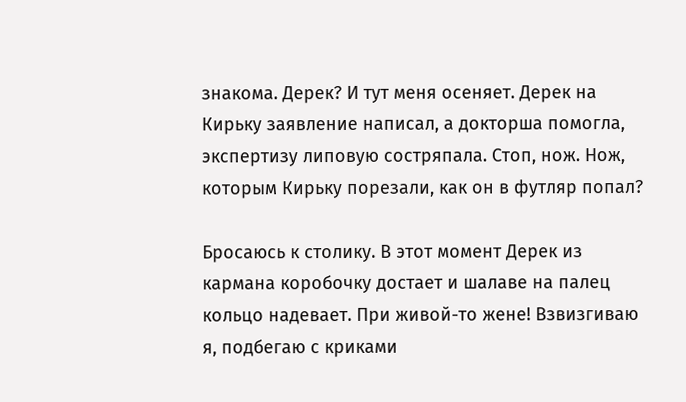знакома. Дерек? И тут меня осеняет. Дерек на Кирьку заявление написал, а докторша помогла, экспертизу липовую состряпала. Стоп, нож. Нож, которым Кирьку порезали, как он в футляр попал?

Бросаюсь к столику. В этот момент Дерек из кармана коробочку достает и шалаве на палец кольцо надевает. При живой-то жене! Взвизгиваю я, подбегаю с криками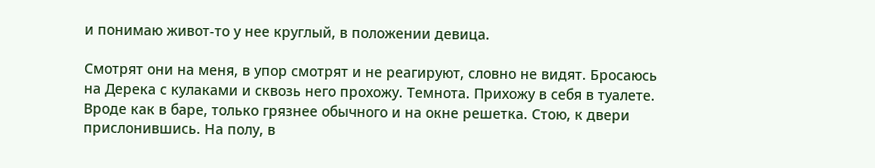и понимаю живот-то у нее круглый, в положении девица.

Смотрят они на меня, в упор смотрят и не реагируют, словно не видят. Бросаюсь на Дерека с кулаками и сквозь него прохожу. Темнота. Прихожу в себя в туалете. Вроде как в баре, только грязнее обычного и на окне решетка. Стою, к двери прислонившись. На полу, в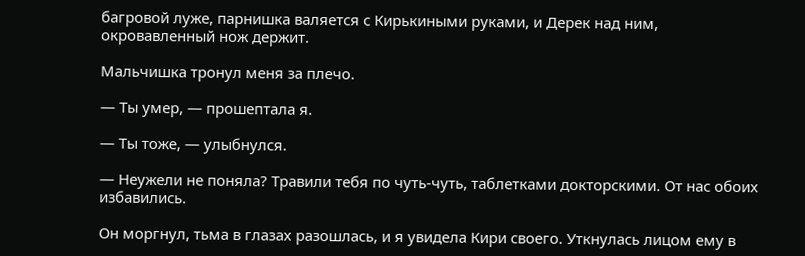багровой луже, парнишка валяется с Кирькиными руками, и Дерек над ним, окровавленный нож держит.

Мальчишка тронул меня за плечо.

— Ты умер, — прошептала я.

— Ты тоже, — улыбнулся.

— Неужели не поняла? Травили тебя по чуть-чуть, таблетками докторскими. От нас обоих избавились.

Он моргнул, тьма в глазах разошлась, и я увидела Кири своего. Уткнулась лицом ему в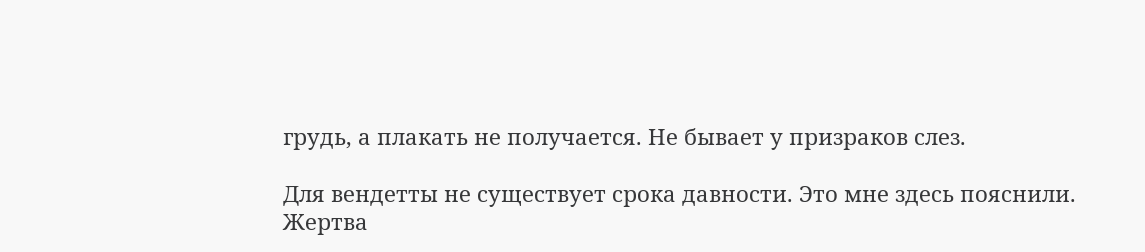грудь, а плакать не получается. Не бывает у призраков слез.

Для вендетты не существует срока давности. Это мне здесь пояснили. Жертва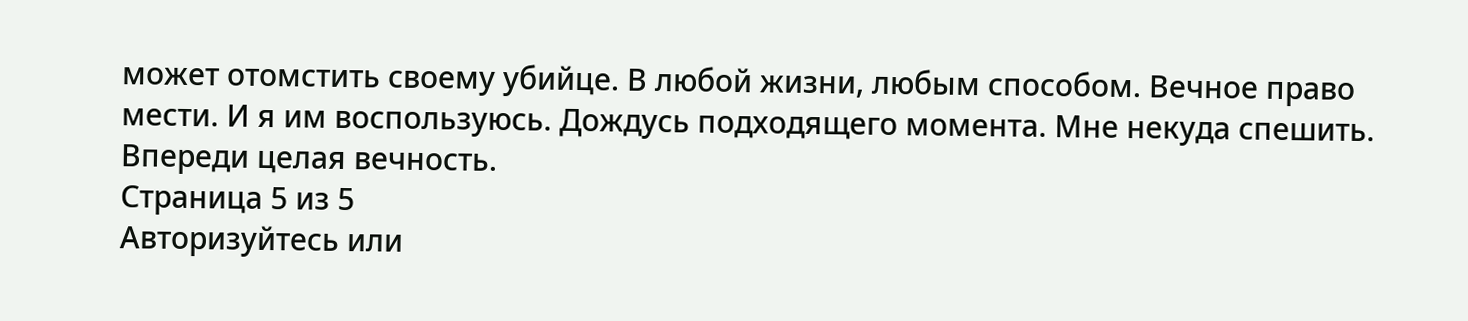может отомстить своему убийце. В любой жизни, любым способом. Вечное право мести. И я им воспользуюсь. Дождусь подходящего момента. Мне некуда спешить. Впереди целая вечность.
Страница 5 из 5
Авторизуйтесь или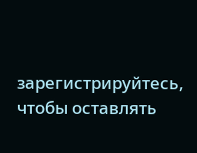зарегистрируйтесь, чтобы оставлять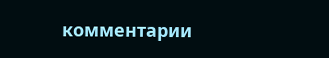комментарии